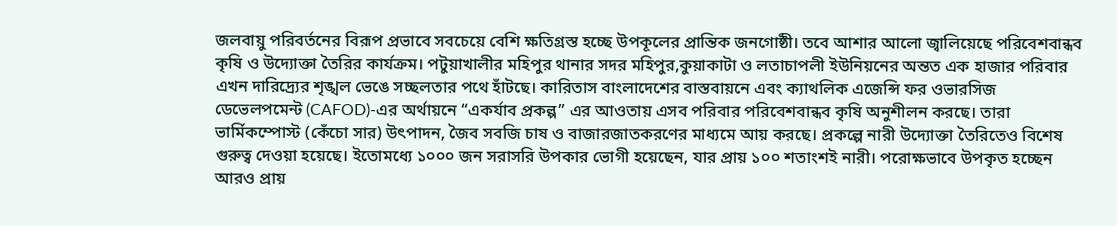জলবায়ু পরিবর্তনের বিরূপ প্রভাবে সবচেয়ে বেশি ক্ষতিগ্রস্ত হচ্ছে উপকূলের প্রান্তিক জনগোষ্ঠী। তবে আশার আলো জ্বালিয়েছে পরিবেশবান্ধব কৃষি ও উদ্যোক্তা তৈরির কার্যক্রম। পটুয়াখালীর মহিপুর থানার সদর মহিপুর,কুয়াকাটা ও লতাচাপলী ইউনিয়নের অন্তত এক হাজার পরিবার এখন দারিদ্র্যের শৃঙ্খল ভেঙে সচ্ছলতার পথে হাঁটছে। কারিতাস বাংলাদেশের বাস্তবায়নে এবং ক্যাথলিক এজেন্সি ফর ওভারসিজ ডেভেলপমেন্ট (CAFOD)-এর অর্থায়নে “একর্যাব প্রকল্প” এর আওতায় এসব পরিবার পরিবেশবান্ধব কৃষি অনুশীলন করছে। তারা ভার্মিকম্পোস্ট (কেঁচো সার) উৎপাদন, জৈব সবজি চাষ ও বাজারজাতকরণের মাধ্যমে আয় করছে। প্রকল্পে নারী উদ্যোক্তা তৈরিতেও বিশেষ গুরুত্ব দেওয়া হয়েছে। ইতোমধ্যে ১০০০ জন সরাসরি উপকার ভোগী হয়েছেন, যার প্রায় ১০০ শতাংশই নারী। পরোক্ষভাবে উপকৃত হচ্ছেন আরও প্রায়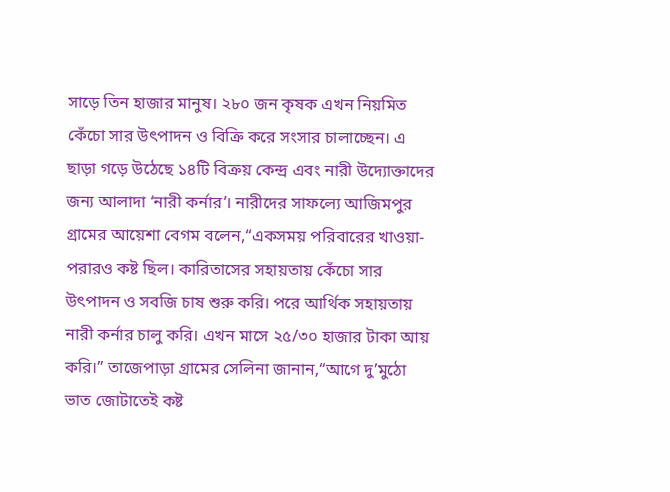সাড়ে তিন হাজার মানুষ। ২৮০ জন কৃষক এখন নিয়মিত কেঁচো সার উৎপাদন ও বিক্রি করে সংসার চালাচ্ছেন। এ ছাড়া গড়ে উঠেছে ১৪টি বিক্রয় কেন্দ্র এবং নারী উদ্যোক্তাদের জন্য আলাদা ‘নারী কর্নার’। নারীদের সাফল্যে আজিমপুর গ্রামের আয়েশা বেগম বলেন,“একসময় পরিবারের খাওয়া-পরারও কষ্ট ছিল। কারিতাসের সহায়তায় কেঁচো সার উৎপাদন ও সবজি চাষ শুরু করি। পরে আর্থিক সহায়তায় নারী কর্নার চালু করি। এখন মাসে ২৫/৩০ হাজার টাকা আয় করি।” তাজেপাড়া গ্রামের সেলিনা জানান,“আগে দু’মুঠো ভাত জোটাতেই কষ্ট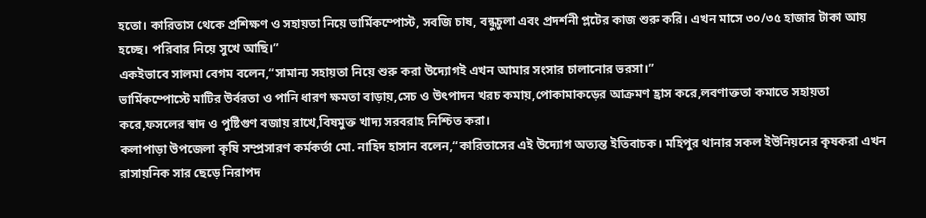হতো। কারিতাস থেকে প্রশিক্ষণ ও সহায়তা নিয়ে ভার্মিকম্পোস্ট, সবজি চাষ, বন্ধুচুলা এবং প্রদর্শনী প্লটের কাজ শুরু করি। এখন মাসে ৩০/৩৫ হাজার টাকা আয় হচ্ছে। পরিবার নিয়ে সুখে আছি।”
একইভাবে সালমা বেগম বলেন,“সামান্য সহায়তা নিয়ে শুরু করা উদ্যোগই এখন আমার সংসার চালানোর ভরসা।”
ভার্মিকম্পোস্টে মাটির উর্বরতা ও পানি ধারণ ক্ষমতা বাড়ায়,সেচ ও উৎপাদন খরচ কমায়,পোকামাকড়ের আক্রমণ হ্রাস করে,লবণাক্ততা কমাতে সহায়তা করে,ফসলের স্বাদ ও পুষ্টিগুণ বজায় রাখে,বিষমুক্ত খাদ্য সরবরাহ নিশ্চিত করা।
কলাপাড়া উপজেলা কৃষি সম্প্রসারণ কর্মকর্তা মো. নাহিদ হাসান বলেন,“কারিতাসের এই উদ্যোগ অত্যন্ত ইতিবাচক। মহিপুর থানার সকল ইউনিয়নের কৃষকরা এখন রাসায়নিক সার ছেড়ে নিরাপদ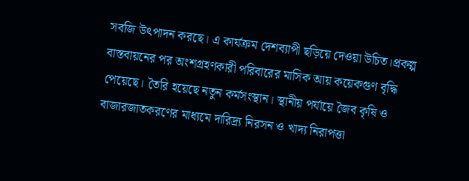সবজি উৎপাদন করছে। এ কার্যক্রম দেশব্যাপী ছড়িয়ে দেওয়া উচিত।প্রকল্প বাস্তবায়নের পর অংশগ্রহণকারী পরিবারের মাসিক আয় কয়েকগুণ বৃদ্ধি পেয়েছে। তৈরি হয়েছে নতুন কর্মসংস্থান। স্থানীয় পর্যায়ে জৈব কৃষি ও বাজারজাতকরণের মাধ্যমে দারিদ্র্য নিরসন ও খাদ্য নিরাপত্তা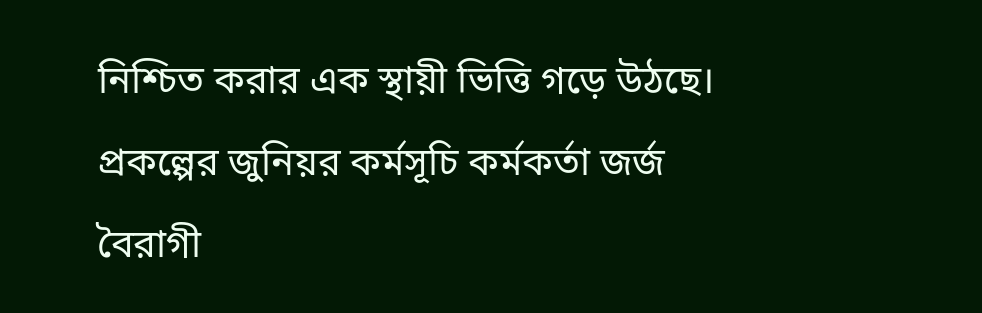নিশ্চিত করার এক স্থায়ী ভিত্তি গড়ে উঠছে।
প্রকল্পের জুনিয়র কর্মসূচি কর্মকর্তা জর্জ বৈরাগী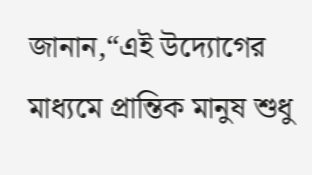জানান,“এই উদ্যোগের মাধ্যমে প্রান্তিক মানুষ শুধু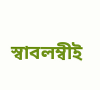স্বাবলম্বীই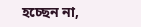হচ্ছেন না,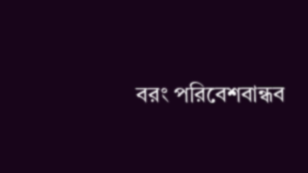বরং পরিবেশবান্ধব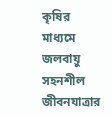কৃষির মাধ্যমে জলবায়ু সহনশীল জীবনযাত্রার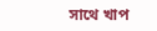সাথে খাপ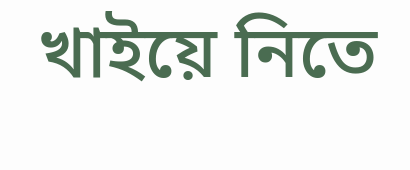খাইয়ে নিতে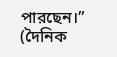পারছেন।” (দৈনিক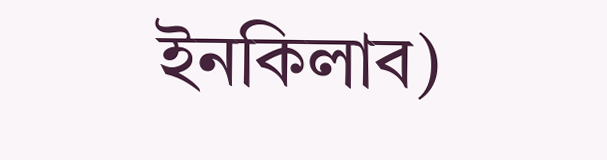ইনকিলাব)